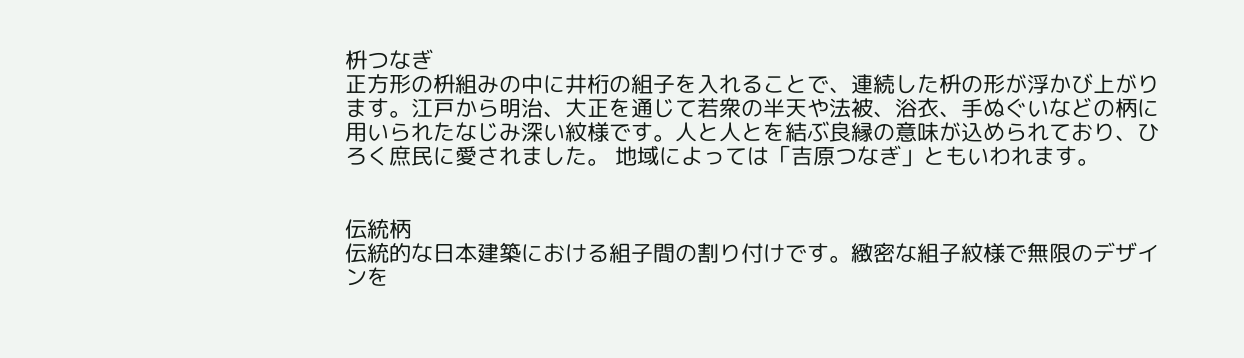枡つなぎ
正方形の枡組みの中に井桁の組子を入れることで、連続した枡の形が浮かび上がります。江戸から明治、大正を通じて若衆の半天や法被、浴衣、手ぬぐいなどの柄に用いられたなじみ深い紋様です。人と人とを結ぶ良縁の意味が込められており、ひろく庶民に愛されました。 地域によっては「吉原つなぎ」ともいわれます。


伝統柄
伝統的な日本建築における組子間の割り付けです。緻密な組子紋様で無限のデザインを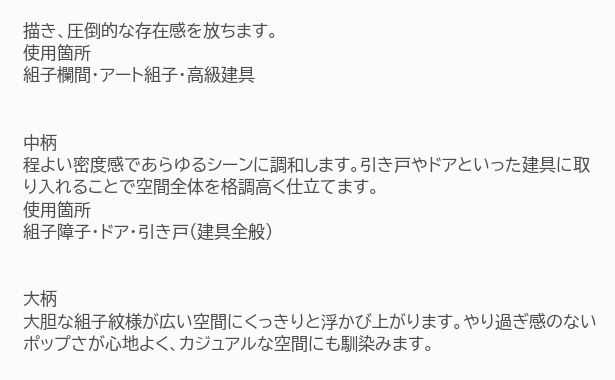描き、圧倒的な存在感を放ちます。
使用箇所
組子欄間・アート組子・高級建具


中柄
程よい密度感であらゆるシーンに調和します。引き戸やドアといった建具に取り入れることで空間全体を格調高く仕立てます。
使用箇所
組子障子・ドア・引き戸(建具全般)


大柄
大胆な組子紋様が広い空間にくっきりと浮かび上がります。やり過ぎ感のないポップさが心地よく、カジュアルな空間にも馴染みます。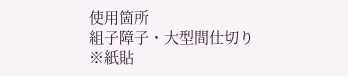使用箇所
組子障子・大型間仕切り
※紙貼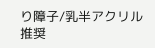り障子/乳半アクリル推奨